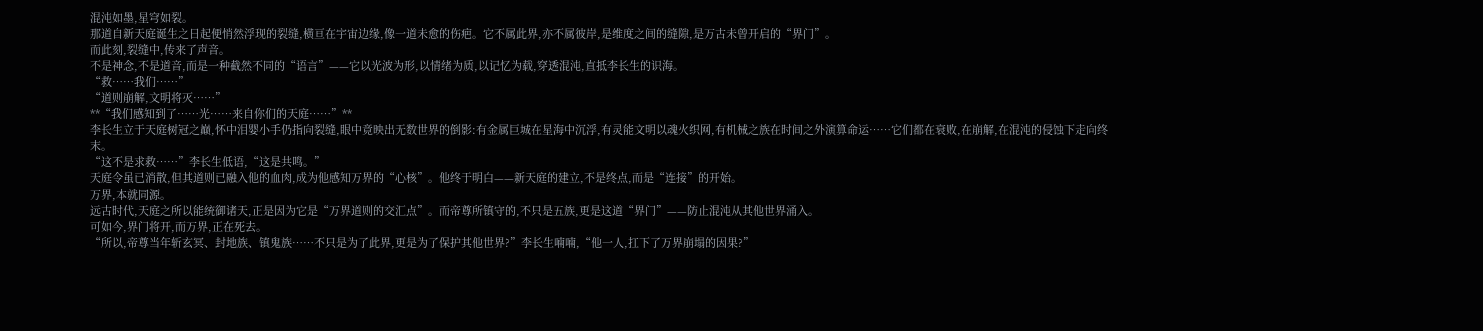混沌如墨,星穹如裂。
那道自新天庭诞生之日起便悄然浮现的裂缝,横亘在宇宙边缘,像一道未愈的伤疤。它不属此界,亦不属彼岸,是维度之间的缝隙,是万古未曾开启的“界门”。
而此刻,裂缝中,传来了声音。
不是神念,不是道音,而是一种截然不同的“语言”——它以光波为形,以情绪为质,以记忆为载,穿透混沌,直抵李长生的识海。
“救……我们……”
“道则崩解,文明将灭……”
**“我们感知到了……光……来自你们的天庭……”**
李长生立于天庭树冠之巅,怀中泪婴小手仍指向裂缝,眼中竟映出无数世界的倒影:有金属巨城在星海中沉浮,有灵能文明以魂火织网,有机械之族在时间之外演算命运……它们都在衰败,在崩解,在混沌的侵蚀下走向终末。
“这不是求救……”李长生低语,“这是共鸣。”
天庭令虽已消散,但其道则已融入他的血肉,成为他感知万界的“心核”。他终于明白——新天庭的建立,不是终点,而是“连接”的开始。
万界,本就同源。
远古时代,天庭之所以能统御诸天,正是因为它是“万界道则的交汇点”。而帝尊所镇守的,不只是五族,更是这道“界门”——防止混沌从其他世界涌入。
可如今,界门将开,而万界,正在死去。
“所以,帝尊当年斩玄冥、封地族、镇鬼族……不只是为了此界,更是为了保护其他世界?”李长生喃喃,“他一人,扛下了万界崩塌的因果?”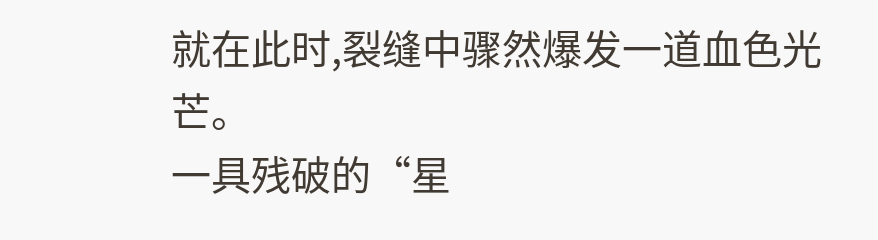就在此时,裂缝中骤然爆发一道血色光芒。
一具残破的“星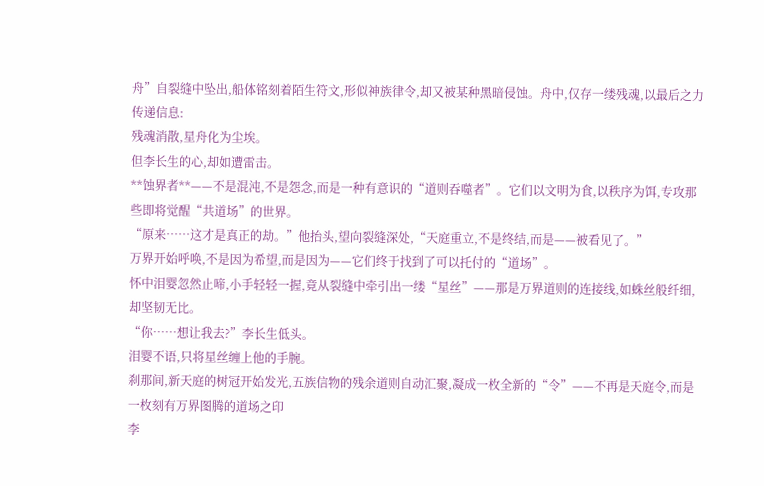舟”自裂缝中坠出,船体铭刻着陌生符文,形似神族律令,却又被某种黑暗侵蚀。舟中,仅存一缕残魂,以最后之力传递信息:
残魂消散,星舟化为尘埃。
但李长生的心,却如遭雷击。
**蚀界者**——不是混沌,不是怨念,而是一种有意识的“道则吞噬者”。它们以文明为食,以秩序为饵,专攻那些即将觉醒“共道场”的世界。
“原来……这才是真正的劫。”他抬头,望向裂缝深处,“天庭重立,不是终结,而是——被看见了。”
万界开始呼唤,不是因为希望,而是因为——它们终于找到了可以托付的“道场”。
怀中泪婴忽然止啼,小手轻轻一握,竟从裂缝中牵引出一缕“星丝”——那是万界道则的连接线,如蛛丝般纤细,却坚韧无比。
“你……想让我去?”李长生低头。
泪婴不语,只将星丝缠上他的手腕。
刹那间,新天庭的树冠开始发光,五族信物的残余道则自动汇聚,凝成一枚全新的“令”——不再是天庭令,而是一枚刻有万界图腾的道场之印
李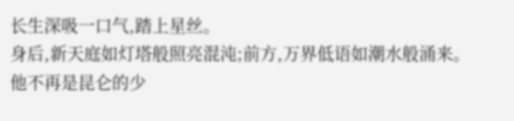长生深吸一口气,踏上星丝。
身后,新天庭如灯塔般照亮混沌;前方,万界低语如潮水般涌来。
他不再是昆仑的少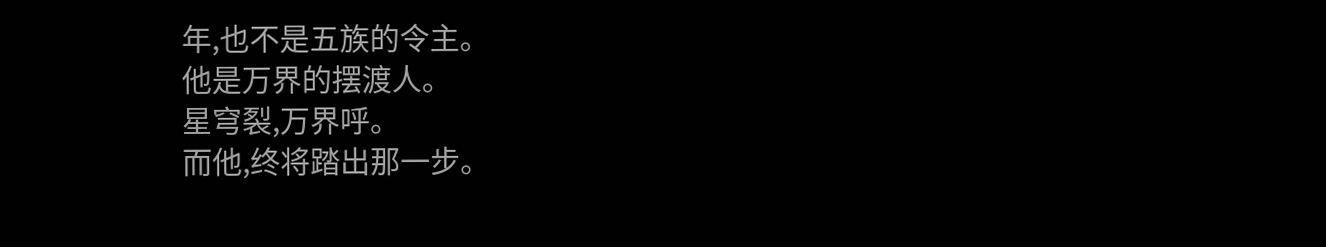年,也不是五族的令主。
他是万界的摆渡人。
星穹裂,万界呼。
而他,终将踏出那一步。